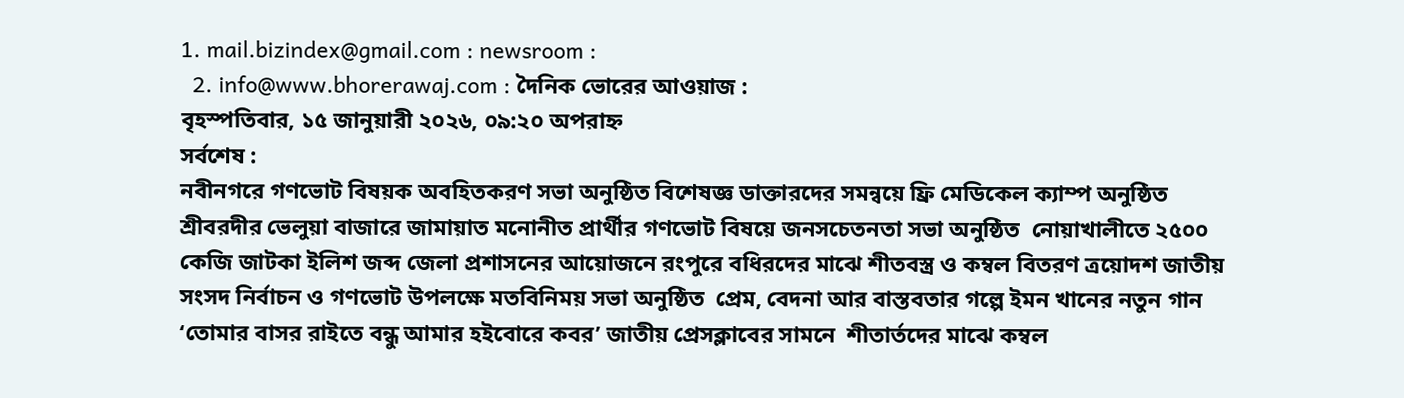1. mail.bizindex@gmail.com : newsroom :
  2. info@www.bhorerawaj.com : দৈনিক ভোরের আওয়াজ :
বৃহস্পতিবার, ১৫ জানুয়ারী ২০২৬, ০৯:২০ অপরাহ্ন
সর্বশেষ :
নবীনগরে গণভোট বিষয়ক অবহিতকরণ সভা অনুষ্ঠিত বিশেষজ্ঞ ডাক্তারদের সমন্বয়ে ফ্রি মেডিকেল ক্যাম্প অনুষ্ঠিত শ্রীবরদীর ভেলুয়া বাজারে জামায়াত মনোনীত প্রার্থীর গণভোট বিষয়ে জনসচেতনতা সভা অনুষ্ঠিত  নোয়াখালীতে ২৫০০ কেজি জাটকা ইলিশ জব্দ জেলা প্রশাসনের আয়োজনে রংপুরে বধিরদের মাঝে শীতবস্ত্র ও কম্বল বিতরণ ত্রয়োদশ জাতীয় সংসদ নির্বাচন ও গণভোট উপলক্ষে মতবিনিময় সভা অনুষ্ঠিত  প্রেম, বেদনা আর বাস্তবতার গল্পে ইমন খানের নতুন গান ‘তোমার বাসর রাইতে বন্ধু আমার হইবোরে কবর’ জাতীয় প্রেসক্লাবের সামনে  শীতার্তদের মাঝে কম্বল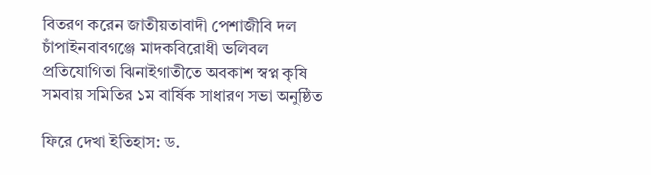বিতরণ করেন জাতীয়তাবাদী পেশাজীবি দল চাঁপাইনবাবগঞ্জে মাদকবিরোধী ভলিবল প্রতিযোগিতা ঝিনাইগাতীতে অবকাশ স্বপ্ন কৃষি সমবায় সমিতির ১ম বার্ষিক সাধারণ সভা অনুষ্ঠিত

ফিরে দেখা ইতিহাস: ড.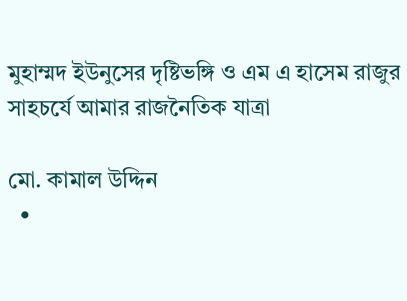মুহাম্মদ ইউনুসের দৃষ্টিভঙ্গি ও এম এ হাসেম রাজুর সাহচর্যে আমার রাজনৈতিক যাত্রা

মো. কামাল উদ্দিন
  •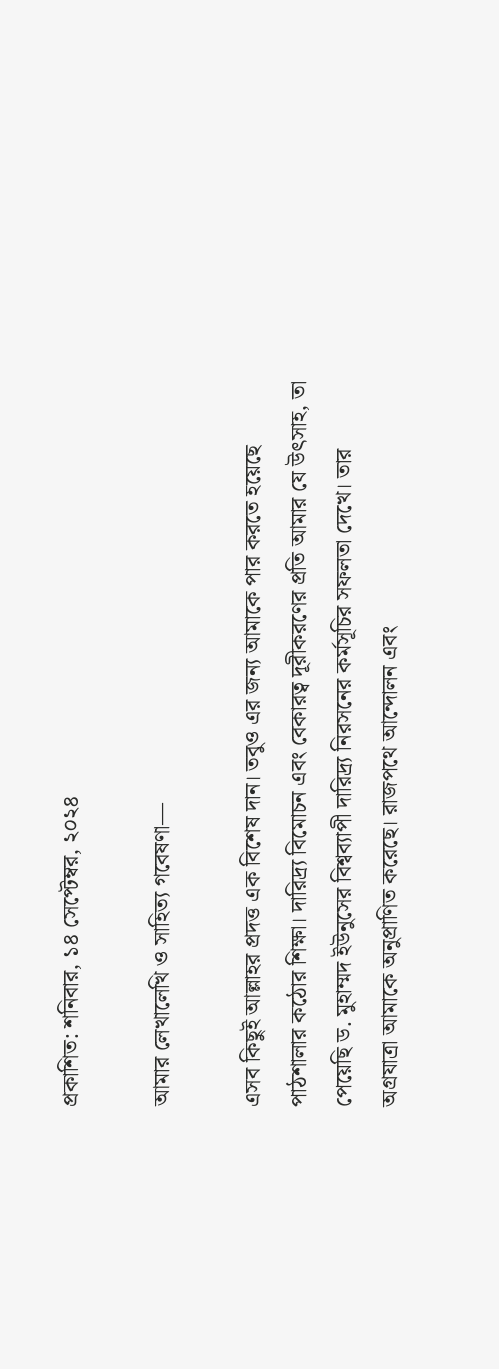প্রকাশিত: শনিবার, ১৪ সেপ্টেম্বর, ২০২৪

আমার লেখালেখি ও সাহিত্য গবেষণা—

এসব কিছুই আল্লাহর প্রদত্ত এক বিশেষ দান। তবুও এর জন্য আমাকে পার করতে হয়েছে পাঠশালার কঠোর শিক্ষা। দারিদ্র্য বিমোচন এবং বেকারত্ব দূরীকরণের প্রতি আমার যে উৎসাহ, তা পেয়েছি ড. মুহাম্মদ ইউনুসের বিশ্বব্যাপী দারিদ্র্য নিরসনের কর্মসূচির সফলতা দেখে। তার অগ্রযাত্রা আমাকে অনুপ্রাণিত করেছে। রাজপথে আন্দোলন এবং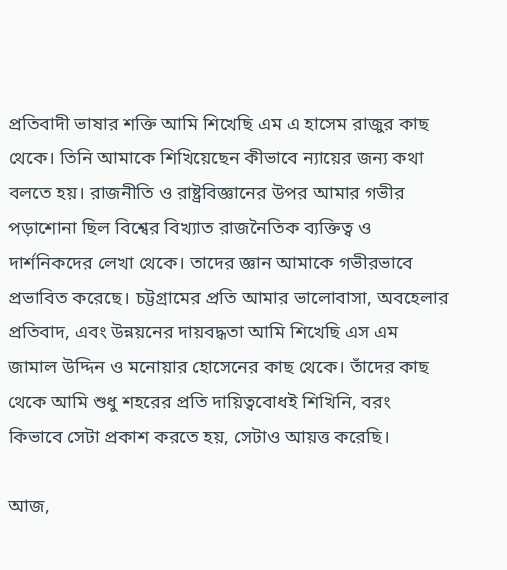প্রতিবাদী ভাষার শক্তি আমি শিখেছি এম এ হাসেম রাজুর কাছ থেকে। তিনি আমাকে শিখিয়েছেন কীভাবে ন্যায়ের জন্য কথা বলতে হয়। রাজনীতি ও রাষ্ট্রবিজ্ঞানের উপর আমার গভীর পড়াশোনা ছিল বিশ্বের বিখ্যাত রাজনৈতিক ব্যক্তিত্ব ও দার্শনিকদের লেখা থেকে। তাদের জ্ঞান আমাকে গভীরভাবে প্রভাবিত করেছে। চট্টগ্রামের প্রতি আমার ভালোবাসা, অবহেলার প্রতিবাদ, এবং উন্নয়নের দায়বদ্ধতা আমি শিখেছি এস এম জামাল উদ্দিন ও মনোয়ার হোসেনের কাছ থেকে। তাঁদের কাছ থেকে আমি শুধু শহরের প্রতি দায়িত্ববোধই শিখিনি, বরং কিভাবে সেটা প্রকাশ করতে হয়, সেটাও আয়ত্ত করেছি।

আজ,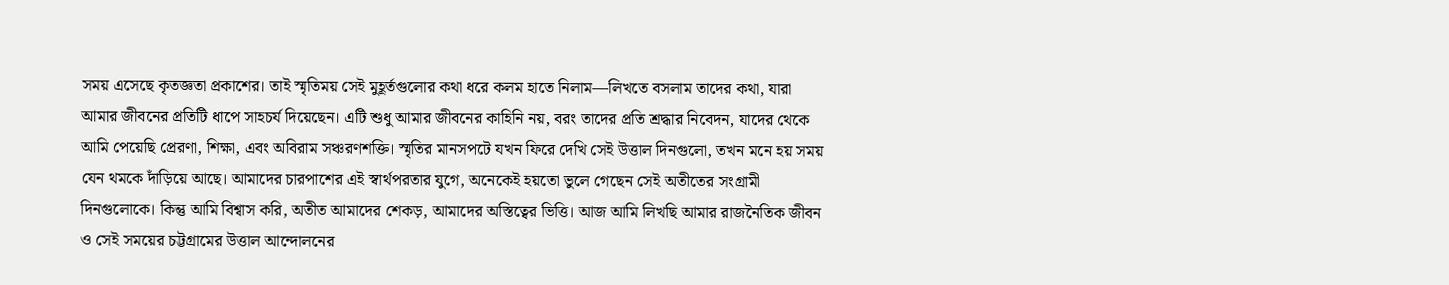সময় এসেছে কৃতজ্ঞতা প্রকাশের। তাই স্মৃতিময় সেই মুহূর্তগুলোর কথা ধরে কলম হাতে নিলাম—লিখতে বসলাম তাদের কথা, যারা আমার জীবনের প্রতিটি ধাপে সাহচর্য দিয়েছেন। এটি শুধু আমার জীবনের কাহিনি নয়, বরং তাদের প্রতি শ্রদ্ধার নিবেদন, যাদের থেকে আমি পেয়েছি প্রেরণা, শিক্ষা, এবং অবিরাম সঞ্চরণশক্তি। স্মৃতির মানসপটে যখন ফিরে দেখি সেই উত্তাল দিনগুলো, তখন মনে হয় সময় যেন থমকে দাঁড়িয়ে আছে। আমাদের চারপাশের এই স্বার্থপরতার যুগে, অনেকেই হয়তো ভুলে গেছেন সেই অতীতের সংগ্রামী দিনগুলোকে। কিন্তু আমি বিশ্বাস করি, অতীত আমাদের শেকড়, আমাদের অস্তিত্বের ভিত্তি। আজ আমি লিখছি আমার রাজনৈতিক জীবন ও সেই সময়ের চট্টগ্রামের উত্তাল আন্দোলনের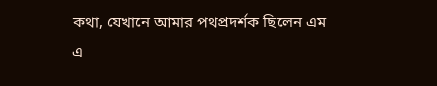কথা, যেখানে আমার পথপ্রদর্শক ছিলেন এম এ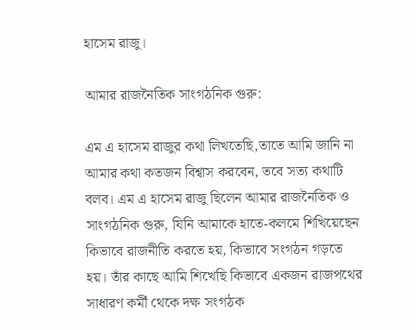হাসেম রাজু।

আমার রাজনৈতিক সাংগঠনিক গুরু:

এম এ হাসেম রাজুর কথা লিখতেছি,তাতে আমি জানি না আমার কথা কতজন বিশ্বাস করবেন, তবে সত্য কথাটি বলব। এম এ হাসেম রাজু ছিলেন আমার রাজনৈতিক ও সাংগঠনিক গুরু, যিনি আমাকে হাতে-কলমে শিখিয়েছেন কিভাবে রাজনীতি করতে হয়, কিভাবে সংগঠন গড়তে হয়। তাঁর কাছে আমি শিখেছি কিভাবে একজন রাজপথের সাধারণ কর্মী থেকে দক্ষ সংগঠক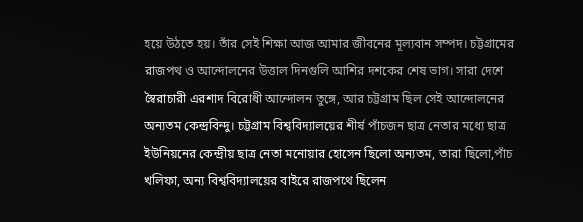হয়ে উঠতে হয়। তাঁর সেই শিক্ষা আজ আমার জীবনের মূল্যবান সম্পদ। চট্টগ্রামের রাজপথ ও আন্দোলনের উত্তাল দিনগুলি আশির দশকের শেষ ভাগ। সারা দেশে স্বৈরাচারী এরশাদ বিরোধী আন্দোলন তুঙ্গে, আর চট্টগ্রাম ছিল সেই আন্দোলনের অন্যতম কেন্দ্রবিন্দু। চট্টগ্রাম বিশ্ববিদ্যালয়ের শীর্ষ পাঁচজন ছাত্র নেতার মধ্যে ছাত্র ইউনিয়নের কেন্দ্রীয় ছাত্র নেতা মনোয়ার হোসেন ছিলো অন্যতম, তারা ছিলো,পাঁচ খলিফা, অন্য বিশ্ববিদ্যালয়ের বাইরে রাজপথে ছিলেন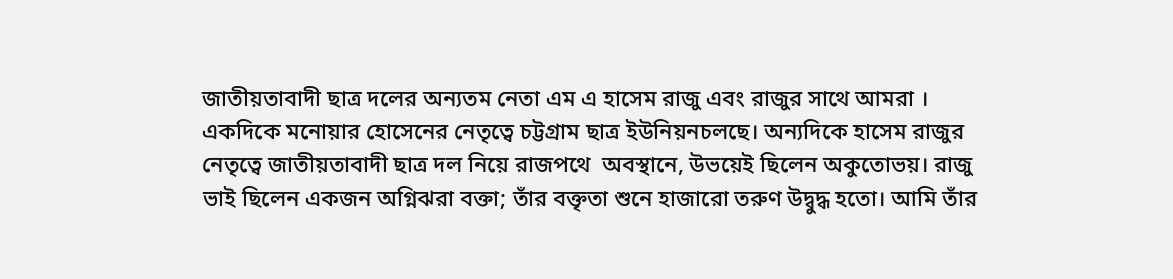জাতীয়তাবাদী ছাত্র দলের অন্যতম নেতা এম এ হাসেম রাজু এবং রাজুর সাথে আমরা । একদিকে মনোয়ার হোসেনের নেতৃত্বে চট্টগ্রাম ছাত্র ইউনিয়নচলছে। অন্যদিকে হাসেম রাজুর নেতৃত্বে জাতীয়তাবাদী ছাত্র দল নিয়ে রাজপথে  অবস্থানে, উভয়েই ছিলেন অকুতোভয়। রাজু ভাই ছিলেন একজন অগ্নিঝরা বক্তা; তাঁর বক্তৃতা শুনে হাজারো তরুণ উদ্বুদ্ধ হতো। আমি তাঁর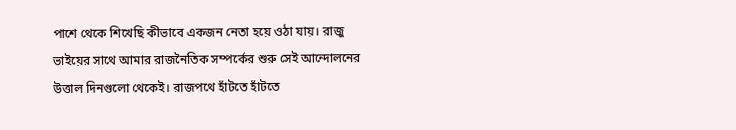পাশে থেকে শিখেছি কীভাবে একজন নেতা হয়ে ওঠা যায়। রাজু ভাইয়ের সাথে আমার রাজনৈতিক সম্পর্কের শুরু সেই আন্দোলনের উত্তাল দিনগুলো থেকেই। রাজপথে হাঁটতে হাঁটতে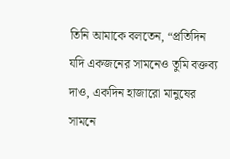তিনি আমাকে বলতেন, “প্রতিদিন যদি একজনের সামনেও তুমি বক্তব্য দাও, একদিন হাজারো মানুষের সামনে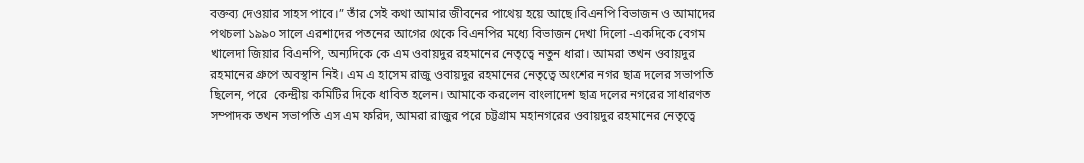বক্তব্য দেওয়ার সাহস পাবে।” তাঁর সেই কথা আমার জীবনের পাথেয় হয়ে আছে।বিএনপি বিভাজন ও আমাদের পথচলা ১৯৯০ সালে এরশাদের পতনের আগের থেকে বিএনপির মধ্যে বিভাজন দেখা দিলো -একদিকে বেগম খালেদা জিয়ার বিএনপি, অন্যদিকে কে এম ওবায়দুর রহমানের নেতৃত্বে নতুন ধারা। আমরা তখন ওবায়দুর রহমানের গ্রুপে অবস্থান নিই। এম এ হাসেম রাজু ওবায়দুর রহমানের নেতৃত্বে অংশের নগর ছাত্র দলের সভাপতি ছিলেন, পরে  কেন্দ্রীয় কমিটির দিকে ধাবিত হলেন। আমাকে করলেন বাংলাদেশ ছাত্র দলের নগরের সাধারণত সম্পাদক তখন সভাপতি এস এম ফরিদ, আমরা রাজুর পরে চট্টগ্রাম মহানগরের ওবায়দুর রহমানের নেতৃত্বে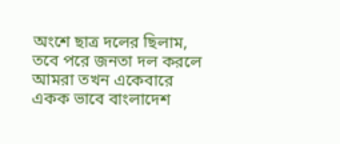অংশে ছাত্র দলের ছিলাম, তবে পরে জনতা দল করলে আমরা তখন একেবারে একক ভাবে বাংলাদেশ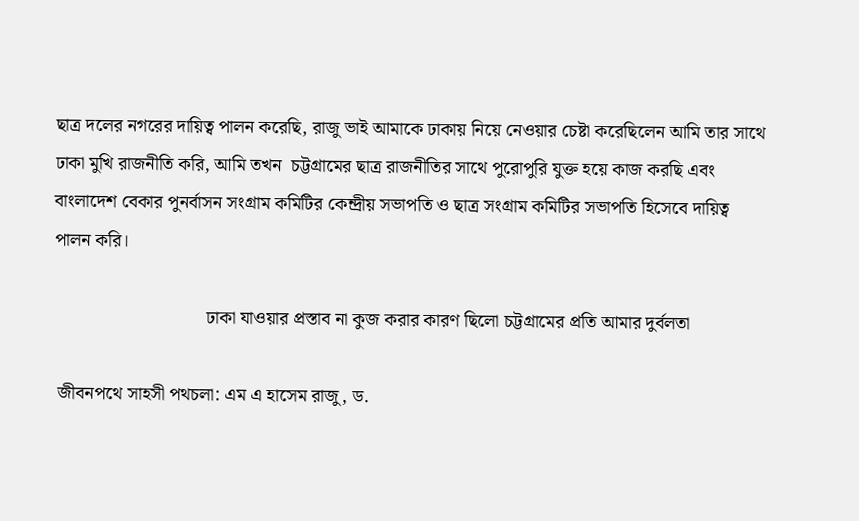ছাত্র দলের নগরের দায়িত্ব পালন করেছি, রাজু ভাই আমাকে ঢাকায় নিয়ে নেওয়ার চেষ্টা করেছিলেন আমি তার সাথে ঢাকা মুখি রাজনীতি করি, আমি তখন  চট্টগ্রামের ছাত্র রাজনীতির সাথে পুরোপুরি যুক্ত হয়ে কাজ করছি এবং বাংলাদেশ বেকার পুনর্বাসন সংগ্রাম কমিটির কেন্দ্রীয় সভাপতি ও ছাত্র সংগ্রাম কমিটির সভাপতি হিসেবে দায়িত্ব পালন করি।

                                 ঢাকা যাওয়ার প্রস্তাব না কুজ করার কারণ ছিলো চট্টগ্রামের প্রতি আমার দুর্বলতা

 জীবনপথে সাহসী পথচলা: এম এ হাসেম রাজু, ড.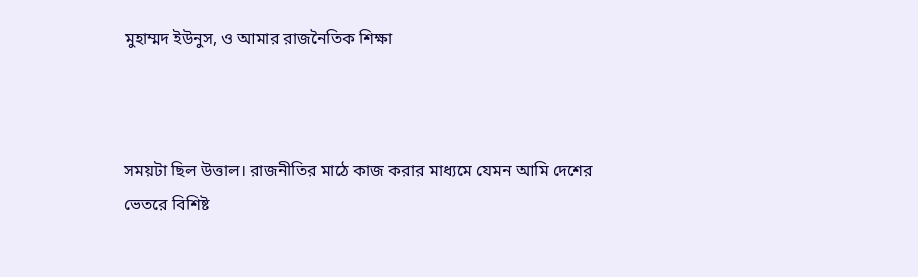মুহাম্মদ ইউনুস, ও আমার রাজনৈতিক শিক্ষা



সময়টা ছিল উত্তাল। রাজনীতির মাঠে কাজ করার মাধ্যমে যেমন আমি দেশের ভেতরে বিশিষ্ট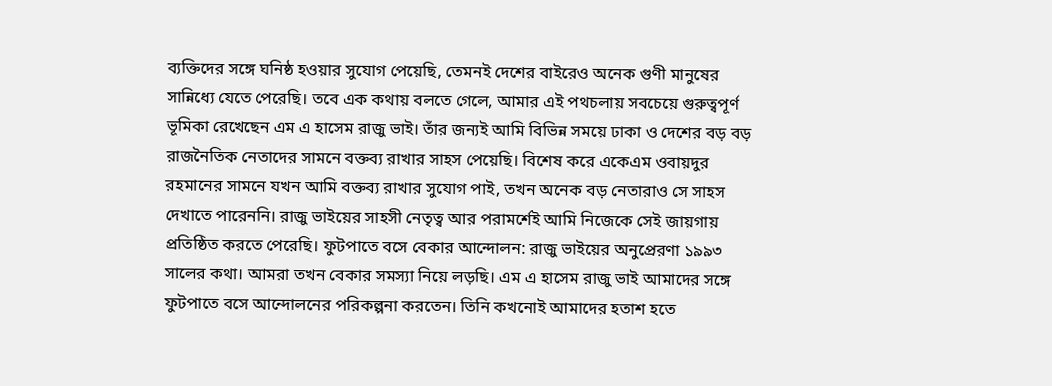ব্যক্তিদের সঙ্গে ঘনিষ্ঠ হওয়ার সুযোগ পেয়েছি, তেমনই দেশের বাইরেও অনেক গুণী মানুষের সান্নিধ্যে যেতে পেরেছি। তবে এক কথায় বলতে গেলে, আমার এই পথচলায় সবচেয়ে গুরুত্বপূর্ণ ভূমিকা রেখেছেন এম এ হাসেম রাজু ভাই। তাঁর জন্যই আমি বিভিন্ন সময়ে ঢাকা ও দেশের বড় বড় রাজনৈতিক নেতাদের সামনে বক্তব্য রাখার সাহস পেয়েছি। বিশেষ করে একেএম ওবায়দুর রহমানের সামনে যখন আমি বক্তব্য রাখার সুযোগ পাই, তখন অনেক বড় নেতারাও সে সাহস দেখাতে পারেননি। রাজু ভাইয়ের সাহসী নেতৃত্ব আর পরামর্শেই আমি নিজেকে সেই জায়গায় প্রতিষ্ঠিত করতে পেরেছি। ফুটপাতে বসে বেকার আন্দোলন: রাজু ভাইয়ের অনুপ্রেরণা ১৯৯৩ সালের কথা। আমরা তখন বেকার সমস্যা নিয়ে লড়ছি। এম এ হাসেম রাজু ভাই আমাদের সঙ্গে ফুটপাতে বসে আন্দোলনের পরিকল্পনা করতেন। তিনি কখনোই আমাদের হতাশ হতে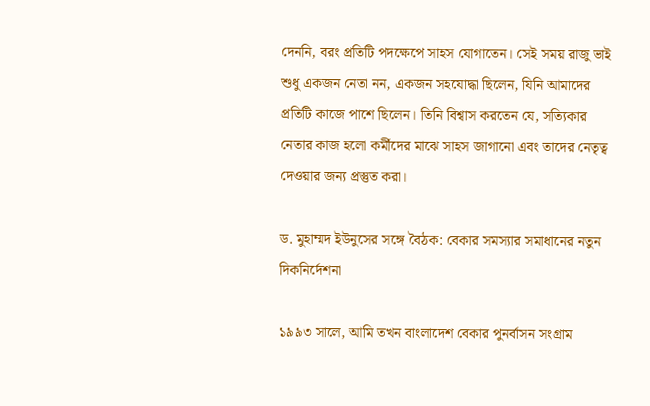দেননি, বরং প্রতিটি পদক্ষেপে সাহস যোগাতেন। সেই সময় রাজু ভাই শুধু একজন নেতা নন, একজন সহযোদ্ধা ছিলেন, যিনি আমাদের প্রতিটি কাজে পাশে ছিলেন। তিনি বিশ্বাস করতেন যে, সত্যিকার নেতার কাজ হলো কর্মীদের মাঝে সাহস জাগানো এবং তাদের নেতৃত্ব দেওয়ার জন্য প্রস্তুত করা।

ড. মুহাম্মদ ইউনুসের সঙ্গে বৈঠক: বেকার সমস্যার সমাধানের নতুন দিকনির্দেশনা

১৯৯৩ সালে, আমি তখন বাংলাদেশ বেকার পুনর্বাসন সংগ্রাম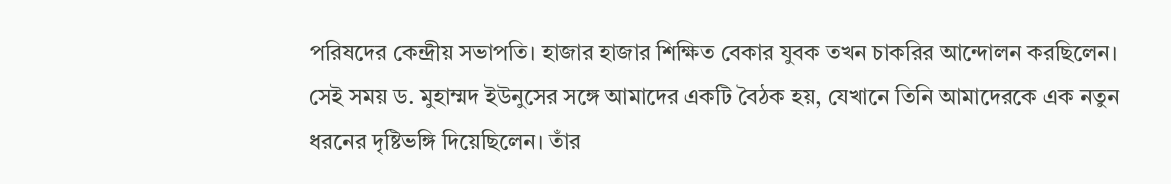পরিষদের কেন্দ্রীয় সভাপতি। হাজার হাজার শিক্ষিত বেকার যুবক তখন চাকরির আন্দোলন করছিলেন। সেই সময় ড. মুহাম্মদ ইউনুসের সঙ্গে আমাদের একটি বৈঠক হয়, যেখানে তিনি আমাদেরকে এক নতুন ধরনের দৃষ্টিভঙ্গি দিয়েছিলেন। তাঁর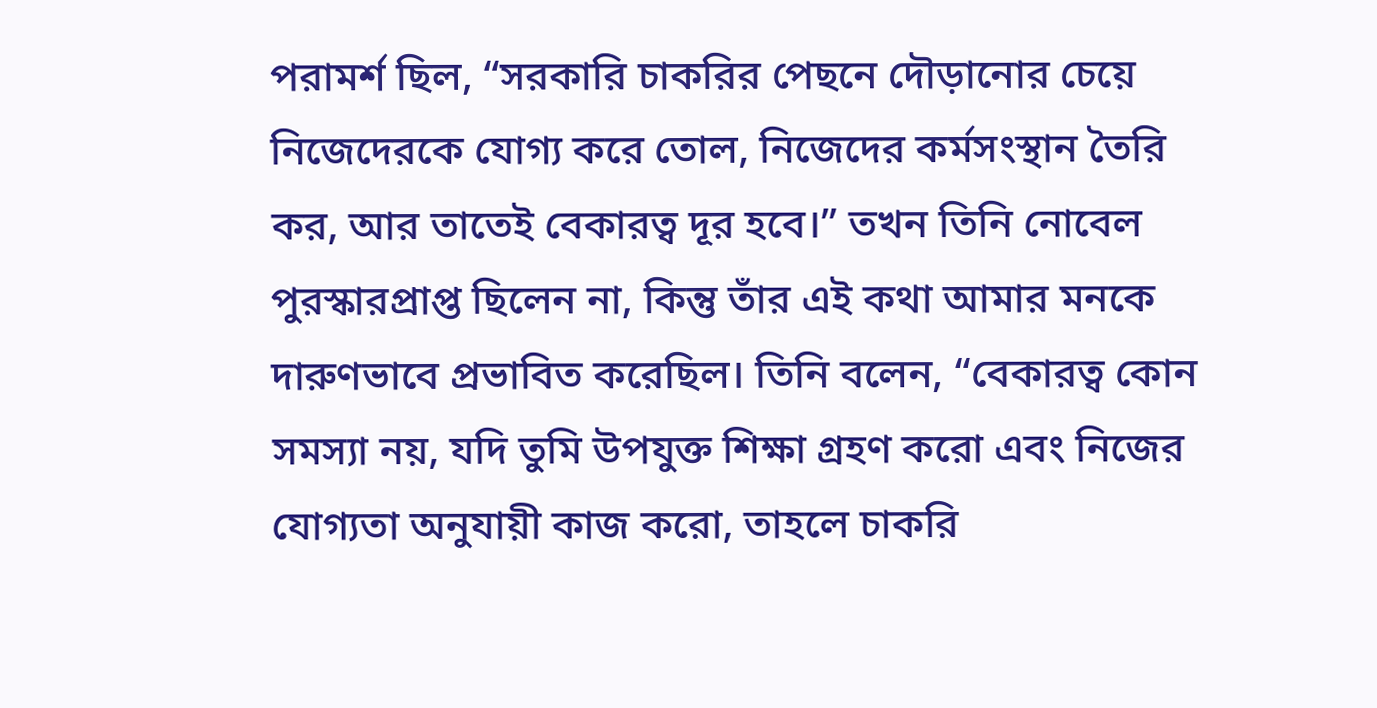পরামর্শ ছিল, “সরকারি চাকরির পেছনে দৌড়ানোর চেয়ে নিজেদেরকে যোগ্য করে তোল, নিজেদের কর্মসংস্থান তৈরি কর, আর তাতেই বেকারত্ব দূর হবে।” তখন তিনি নোবেল পুরস্কারপ্রাপ্ত ছিলেন না, কিন্তু তাঁর এই কথা আমার মনকে দারুণভাবে প্রভাবিত করেছিল। তিনি বলেন, “বেকারত্ব কোন সমস্যা নয়, যদি তুমি উপযুক্ত শিক্ষা গ্রহণ করো এবং নিজের যোগ্যতা অনুযায়ী কাজ করো, তাহলে চাকরি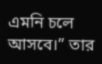এমনি চলে আসবে।” তার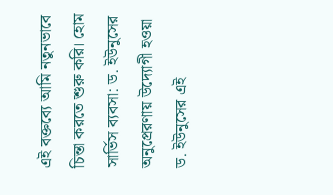এই বক্তব্যে আমি নতুনভাবে চিন্তা করতে শুরু করি। হোম সার্ভিস ব্যবসা: ড. ইউনুসের অনুপ্রেরণায় উদ্যোগী হওয়া ড. ইউনুসের এই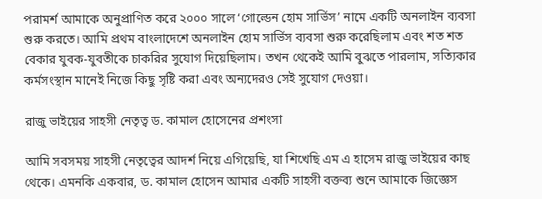পরামর্শ আমাকে অনুপ্রাণিত করে ২০০০ সালে ‘গোল্ডেন হোম সার্ভিস’ নামে একটি অনলাইন ব্যবসা শুরু করতে। আমি প্রথম বাংলাদেশে অনলাইন হোম সার্ভিস ব্যবসা শুরু করেছিলাম এবং শত শত বেকার যুবক-যুবতীকে চাকরির সুযোগ দিয়েছিলাম। তখন থেকেই আমি বুঝতে পারলাম, সত্যিকার কর্মসংস্থান মানেই নিজে কিছু সৃষ্টি করা এবং অন্যদেরও সেই সুযোগ দেওয়া।

রাজু ভাইয়ের সাহসী নেতৃত্ব ড. কামাল হোসেনের প্রশংসা

আমি সবসময় সাহসী নেতৃত্বের আদর্শ নিয়ে এগিয়েছি, যা শিখেছি এম এ হাসেম রাজু ভাইয়ের কাছ থেকে। এমনকি একবার, ড. কামাল হোসেন আমার একটি সাহসী বক্তব্য শুনে আমাকে জিজ্ঞেস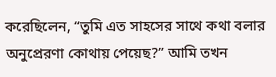করেছিলেন, “তুমি এত সাহসের সাথে কথা বলার অনুপ্রেরণা কোথায় পেয়েছ?” আমি তখন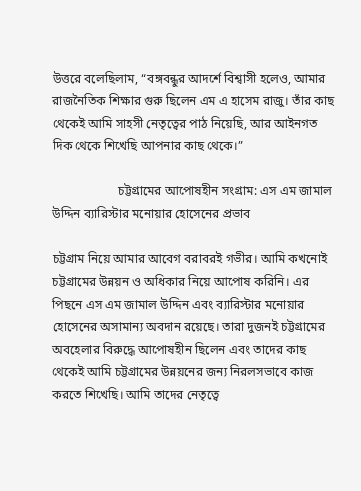উত্তরে বলেছিলাম, “বঙ্গবন্ধুর আদর্শে বিশ্বাসী হলেও, আমার রাজনৈতিক শিক্ষার গুরু ছিলেন এম এ হাসেম রাজু। তাঁর কাছ থেকেই আমি সাহসী নেতৃত্বের পাঠ নিয়েছি, আর আইনগত দিক থেকে শিখেছি আপনার কাছ থেকে।”

                     চট্টগ্রামের আপোষহীন সংগ্রাম: এস এম জামাল উদ্দিন ব্যারিস্টার মনোয়ার হোসেনের প্রভাব

চট্টগ্রাম নিয়ে আমার আবেগ বরাবরই গভীর। আমি কখনোই চট্টগ্রামের উন্নয়ন ও অধিকার নিয়ে আপোষ করিনি। এর পিছনে এস এম জামাল উদ্দিন এবং ব্যারিস্টার মনোয়ার হোসেনের অসামান্য অবদান রয়েছে। তারা দুজনই চট্টগ্রামের অবহেলার বিরুদ্ধে আপোষহীন ছিলেন এবং তাদের কাছ থেকেই আমি চট্টগ্রামের উন্নয়নের জন্য নিরলসভাবে কাজ করতে শিখেছি। আমি তাদের নেতৃত্বে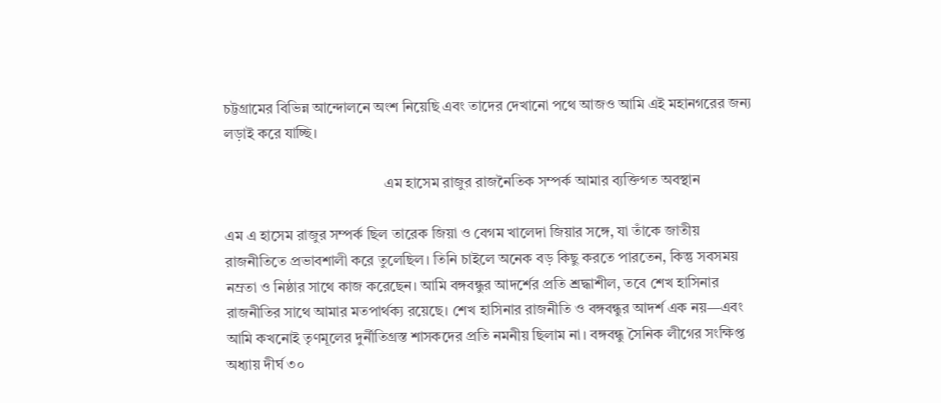চট্টগ্রামের বিভিন্ন আন্দোলনে অংশ নিয়েছি এবং তাদের দেখানো পথে আজও আমি এই মহানগরের জন্য লড়াই করে যাচ্ছি।

                                            এম হাসেম রাজুর রাজনৈতিক সম্পর্ক আমার ব্যক্তিগত অবস্থান

এম এ হাসেম রাজুর সম্পর্ক ছিল তারেক জিয়া ও বেগম খালেদা জিয়ার সঙ্গে, যা তাঁকে জাতীয় রাজনীতিতে প্রভাবশালী করে তুলেছিল। তিনি চাইলে অনেক বড় কিছু করতে পারতেন, কিন্তু সবসময় নম্রতা ও নিষ্ঠার সাথে কাজ করেছেন। আমি বঙ্গবন্ধুর আদর্শের প্রতি শ্রদ্ধাশীল, তবে শেখ হাসিনার রাজনীতির সাথে আমার মতপার্থক্য রয়েছে। শেখ হাসিনার রাজনীতি ও বঙ্গবন্ধুর আদর্শ এক নয়—এবং আমি কখনোই তৃণমূলের দুর্নীতিগ্রস্ত শাসকদের প্রতি নমনীয় ছিলাম না। বঙ্গবন্ধু সৈনিক লীগের সংক্ষিপ্ত অধ্যায় দীর্ঘ ৩০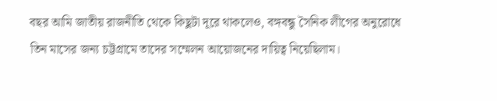বছর আমি জাতীয় রাজনীতি থেকে কিছুটা দূরে থাকলেও, বঙ্গবন্ধু সৈনিক লীগের অনুরোধে তিন মাসের জন্য চট্টগ্রামে তাদের সম্মেলন আয়োজনের দায়িত্ব নিয়েছিলাম।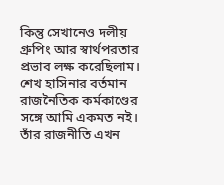কিন্তু সেখানেও দলীয় গ্রুপিং আর স্বার্থপরতার প্রভাব লক্ষ করেছিলাম। শেখ হাসিনার বর্তমান রাজনৈতিক কর্মকাণ্ডের সঙ্গে আমি একমত নই। তাঁর রাজনীতি এখন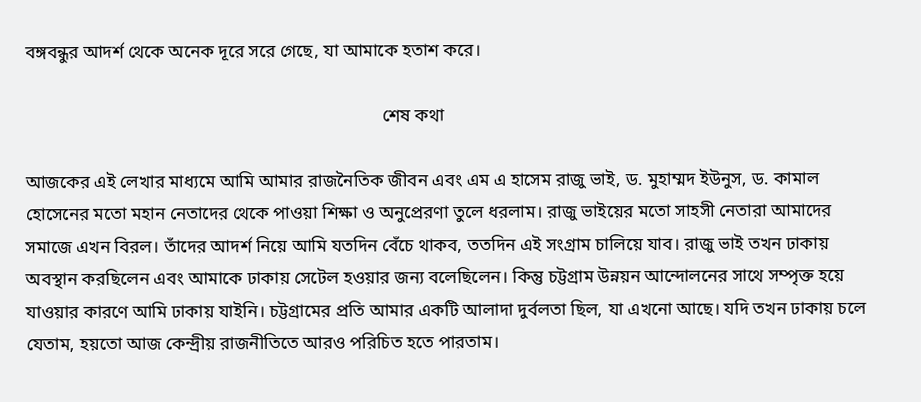বঙ্গবন্ধুর আদর্শ থেকে অনেক দূরে সরে গেছে, যা আমাকে হতাশ করে।

                                                                                 শেষ কথা

আজকের এই লেখার মাধ্যমে আমি আমার রাজনৈতিক জীবন এবং এম এ হাসেম রাজু ভাই, ড. মুহাম্মদ ইউনুস, ড. কামাল হোসেনের মতো মহান নেতাদের থেকে পাওয়া শিক্ষা ও অনুপ্রেরণা তুলে ধরলাম। রাজু ভাইয়ের মতো সাহসী নেতারা আমাদের সমাজে এখন বিরল। তাঁদের আদর্শ নিয়ে আমি যতদিন বেঁচে থাকব, ততদিন এই সংগ্রাম চালিয়ে যাব। রাজু ভাই তখন ঢাকায় অবস্থান করছিলেন এবং আমাকে ঢাকায় সেটেল হওয়ার জন্য বলেছিলেন। কিন্তু চট্টগ্রাম উন্নয়ন আন্দোলনের সাথে সম্পৃক্ত হয়ে যাওয়ার কারণে আমি ঢাকায় যাইনি। চট্টগ্রামের প্রতি আমার একটি আলাদা দুর্বলতা ছিল, যা এখনো আছে। যদি তখন ঢাকায় চলে যেতাম, হয়তো আজ কেন্দ্রীয় রাজনীতিতে আরও পরিচিত হতে পারতাম।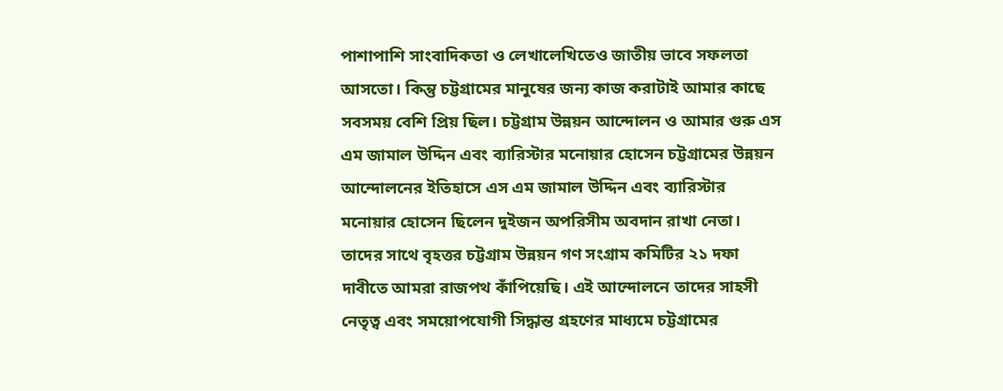পাশাপাশি সাংবাদিকতা ও লেখালেখিতেও জাতীয় ভাবে সফলতা আসতো। কিন্তু চট্টগ্রামের মানুষের জন্য কাজ করাটাই আমার কাছে সবসময় বেশি প্রিয় ছিল। চট্টগ্রাম উন্নয়ন আন্দোলন ও আমার গুরু এস এম জামাল উদ্দিন এবং ব্যারিস্টার মনোয়ার হোসেন চট্টগ্রামের উন্নয়ন আন্দোলনের ইতিহাসে এস এম জামাল উদ্দিন এবং ব্যারিস্টার মনোয়ার হোসেন ছিলেন দুইজন অপরিসীম অবদান রাখা নেতা। তাদের সাথে বৃহত্তর চট্টগ্রাম উন্নয়ন গণ সংগ্রাম কমিটির ২১ দফা দাবীতে আমরা রাজপথ কাঁপিয়েছি। এই আন্দোলনে তাদের সাহসী নেতৃত্ব এবং সময়োপযোগী সিদ্ধান্ত গ্রহণের মাধ্যমে চট্টগ্রামের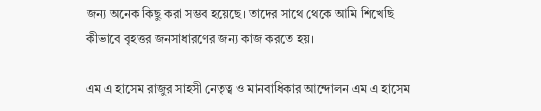জন্য অনেক কিছু করা সম্ভব হয়েছে। তাদের সাথে থেকে আমি শিখেছি কীভাবে বৃহত্তর জনসাধারণের জন্য কাজ করতে হয়।

এম এ হাসেম রাজুর সাহসী নেতৃত্ব ও মানবাধিকার আন্দোলন এম এ হাসেম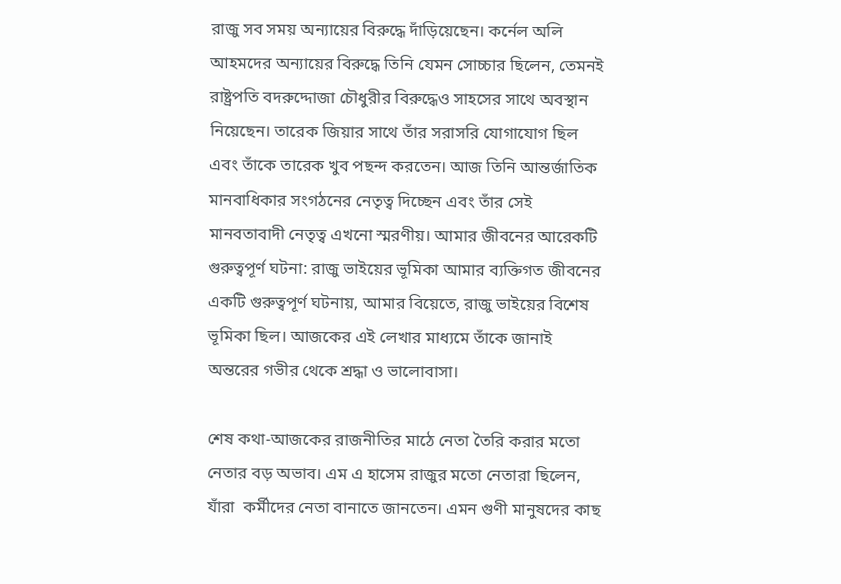রাজু সব সময় অন্যায়ের বিরুদ্ধে দাঁড়িয়েছেন। কর্নেল অলি আহমদের অন্যায়ের বিরুদ্ধে তিনি যেমন সোচ্চার ছিলেন, তেমনই রাষ্ট্রপতি বদরুদ্দোজা চৌধুরীর বিরুদ্ধেও সাহসের সাথে অবস্থান নিয়েছেন। তারেক জিয়ার সাথে তাঁর সরাসরি যোগাযোগ ছিল এবং তাঁকে তারেক খুব পছন্দ করতেন। আজ তিনি আন্তর্জাতিক মানবাধিকার সংগঠনের নেতৃত্ব দিচ্ছেন এবং তাঁর সেই মানবতাবাদী নেতৃত্ব এখনো স্মরণীয়। আমার জীবনের আরেকটি গুরুত্বপূর্ণ ঘটনা: রাজু ভাইয়ের ভূমিকা আমার ব্যক্তিগত জীবনের একটি গুরুত্বপূর্ণ ঘটনায়, আমার বিয়েতে, রাজু ভাইয়ের বিশেষ ভূমিকা ছিল। আজকের এই লেখার মাধ্যমে তাঁকে জানাই অন্তরের গভীর থেকে শ্রদ্ধা ও ভালোবাসা।

শেষ কথা-আজকের রাজনীতির মাঠে নেতা তৈরি করার মতো নেতার বড় অভাব। এম এ হাসেম রাজুর মতো নেতারা ছিলেন, যাঁরা  কর্মীদের নেতা বানাতে জানতেন। এমন গুণী মানুষদের কাছ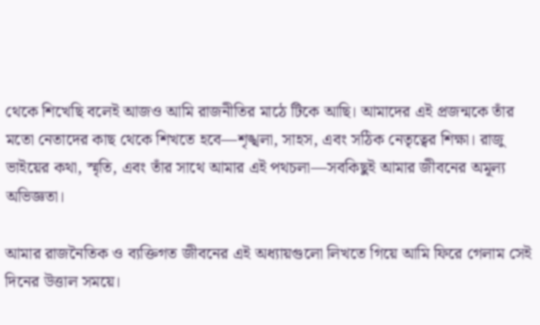থেকে শিখেছি বলেই আজও আমি রাজনীতির মাঠে টিকে আছি। আমাদের এই প্রজন্মকে তাঁর মতো নেতাদের কাছ থেকে শিখতে হবে—শৃঙ্খলা, সাহস, এবং সঠিক নেতৃত্বের শিক্ষা। রাজু ভাইয়ের কথা, স্মৃতি, এবং তাঁর সাথে আমার এই পথচলা—সবকিছুই আমার জীবনের অমূল্য অভিজ্ঞতা।

আমার রাজনৈতিক ও ব্যক্তিগত জীবনের এই অধ্যায়গুলো লিখতে গিয়ে আমি ফিরে গেলাম সেই দিনের উত্তাল সময়ে।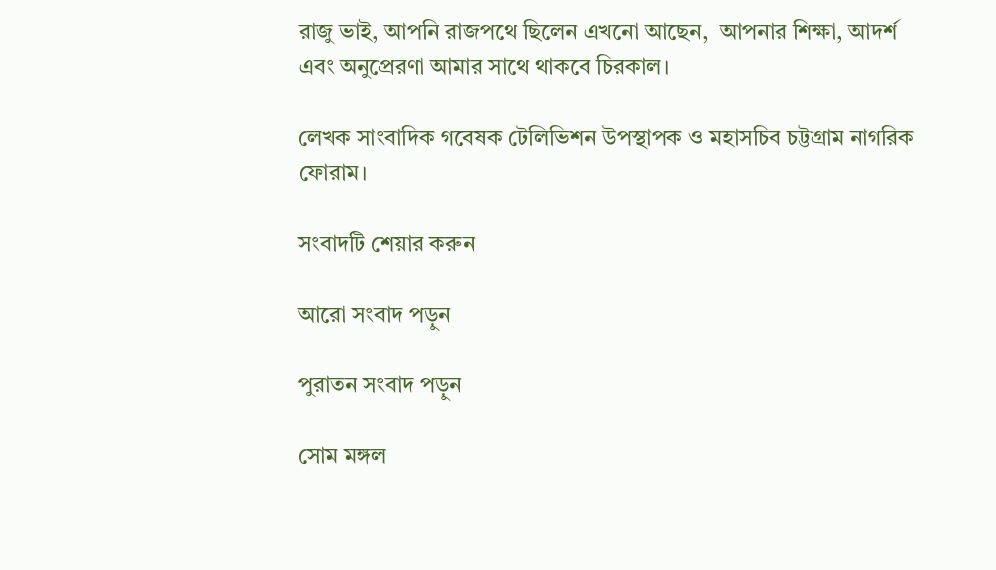রাজু ভাই, আপনি রাজপথে ছিলেন এখনো আছেন,  আপনার শিক্ষা, আদর্শ এবং অনুপ্রেরণা আমার সাথে থাকবে চিরকাল।

লেখক সাংবাদিক গবেষক টেলিভিশন উপস্থাপক ও মহাসচিব চট্টগ্রাম নাগরিক ফোরাম।

সংবাদটি শেয়ার করুন

আরো সংবাদ পড়ুন

পুরাতন সংবাদ পড়ুন

সোম মঙ্গল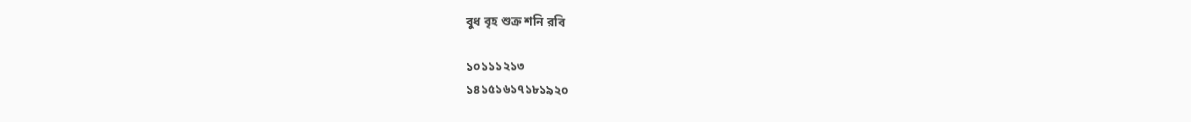বুধ বৃহ শুক্র শনি রবি

১০১১১২১৩
১৪১৫১৬১৭১৮১৯২০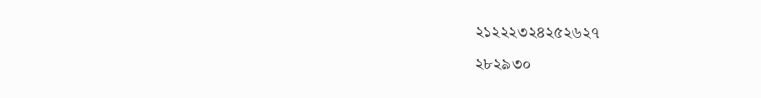২১২২২৩২৪২৫২৬২৭
২৮২৯৩০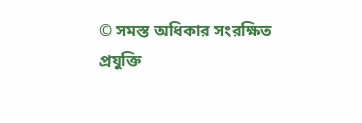© সমস্ত অধিকার সংরক্ষিত
প্রযুক্তি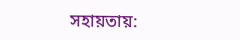সহায়তায়: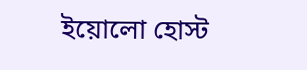ইয়োলো হোস্ট